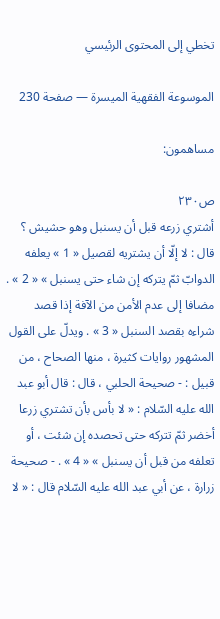تخطي إلى المحتوى الرئيسي

الموسوعة الفقهية الميسرة — صفحة 230

مساهمون:

ص٢٣٠
أشتري زرعه قبل أن يسنبل وهو حشيش ؟ قال : لا إلّا أن يشتريه لقصيل « 1 » يعلفه الدوابّ ثمّ يتركه إن شاء حتى يسنبل » « 2 » . مضافا إلى عدم الأمن من الآفة إذا قصد شراءه بقصد السنبل « 3 » . ويدلّ على القول المشهور روايات كثيرة ، منها الصحاح ، من قبيل : - صحيحة الحلبي ، قال : قال أبو عبد الله عليه السّلام : « لا بأس بأن تشتري زرعا أخضر ثمّ تتركه حتى تحصده إن شئت ، أو تعلفه من قبل أن يسنبل » « 4 » . - صحيحة زرارة ، عن أبي عبد الله عليه السّلام قال : « لا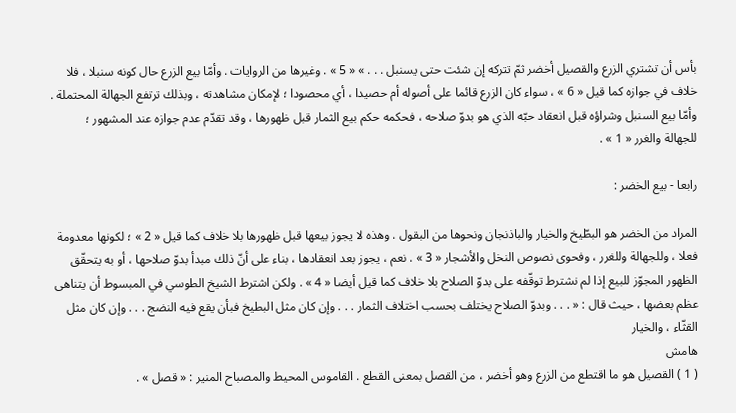بأس أن تشتري الزرع والقصيل أخضر ثمّ تتركه إن شئت حتى يسنبل . . . » « 5 » . وغيرها من الروايات . وأمّا بيع الزرع حال كونه سنبلا ، فلا خلاف في جوازه كما قيل « 6 » ، سواء كان الزرع قائما على أصوله أم حصيدا ، أي محصودا ؛ لإمكان مشاهدته ، وبذلك ترتفع الجهالة المحتملة . وأمّا بيع السنبل وشراؤه قبل انعقاد حبّه الذي هو بدوّ صلاحه ، فحكمه حكم بيع الثمار قبل ظهورها ، وقد تقدّم عدم جوازه عند المشهور ؛ للجهالة والغرر « 1 » .

رابعا - بيع الخضر :

المراد من الخضر هو البطّيخ والخيار والباذنجان ونحوها من البقول . وهذه لا يجوز بيعها قبل ظهورها بلا خلاف كما قيل « 2 » ؛ لكونها معدومة فعلا ، وللجهالة وللغرر ، وفحوى نصوص النخل والأشجار « 3 » . نعم ، يجوز بعد انعقادها ، بناء على أنّ ذلك مبدأ بدوّ صلاحها ، أو به يتحقّق الظهور المجوّز للبيع إذا لم نشترط توقّفه على بدوّ الصلاح بلا خلاف كما قيل أيضا « 4 » . ولكن اشترط الشيخ الطوسي في المبسوط أن يتناهى عظم بعضها ، حيث قال : « . . . وبدوّ الصلاح يختلف بحسب اختلاف الثمار . . . وإن كان مثل البطيخ فبأن يقع فيه النضج . . . وإن كان مثل القثّاء ، والخيار
هامش
( 1 ) القصيل هو ما اقتطع من الزرع وهو أخضر ، من القصل بمعنى القطع . القاموس المحيط والمصباح المنير : « قصل » .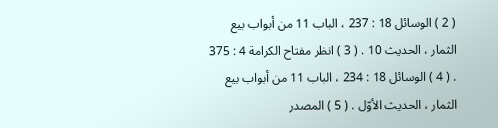( 2 ) الوسائل 18 : 237 ، الباب 11 من أبواب بيع الثمار ، الحديث 10 . ( 3 ) انظر مفتاح الكرامة 4 : 375 . ( 4 ) الوسائل 18 : 234 ، الباب 11 من أبواب بيع الثمار ، الحديث الأوّل . ( 5 ) المصدر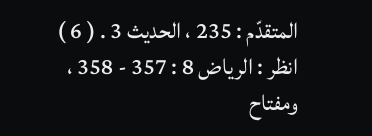المتقدّم : 235 ، الحديث 3 . ( 6 ) انظر : الرياض 8 : 357 - 358 ، ومفتاح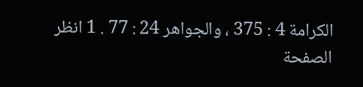الكرامة 4 : 375 ، والجواهر 24 : 77 . 1 انظر الصفحة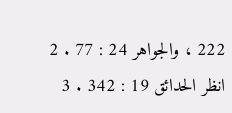222 ، والجواهر 24 : 77 . 2 انظر الحدائق 19 : 342 . 3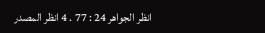انظر الجواهر 24 : 77 . 4 انظر المصدر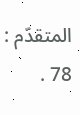المتقدّم : 78 .